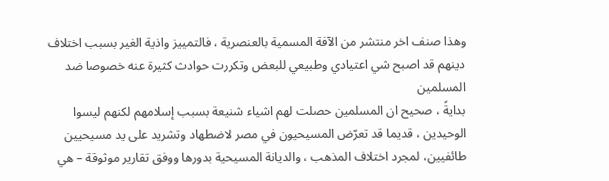وهذا صنف اخر منتشر من الآفة المسمية بالعنصرية ، فالتمييز واذية الغير بسبب اختلاف دينهم قد اصبح شي اعتيادي وطبيعي للبعض وتكررت حوادث كثيرة عنه خصوصا ضد المسلمين
بدايةً ، صحيح ان المسلمين حصلت لهم اشياء شنيعة بسبب إسلامهم لكنهم ليسوا الوحيدين ، قديما قد تعرّض المسيحيون في مصر لاضطهاد وتشريد على يد مسيحيين طائفيين، لمجرد اختلاف المذهب ، والديانة المسيحية بدورها ووفق تقارير موثوقة – هي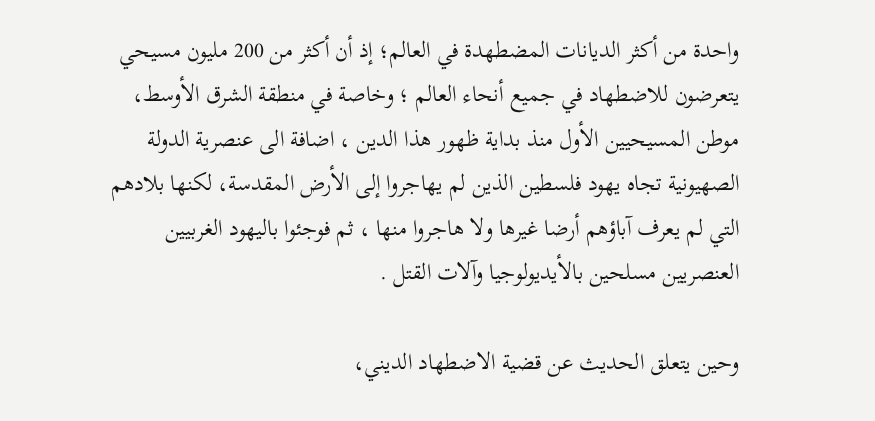واحدة من أكثر الديانات المضطهدة في العالم؛ إذ أن أكثر من 200 مليون مسيحي يتعرضون للاضطهاد في جميع أنحاء العالم ؛ وخاصة في منطقة الشرق الأوسط، موطن المسيحيين الأول منذ بداية ظهور هذا الدين ، اضافة الى عنصرية الدولة الصهيونية تجاه يهود فلسطين الذين لم يهاجروا إلى الأرض المقدسة، لكنها بلادهم التي لم يعرف آباؤهم أرضا غيرها ولا هاجروا منها ، ثم فوجئوا باليهود الغربيين العنصريين مسلحين بالأيديولوجيا وآلات القتل .

وحين يتعلق الحديث عن قضية الاضطهاد الديني،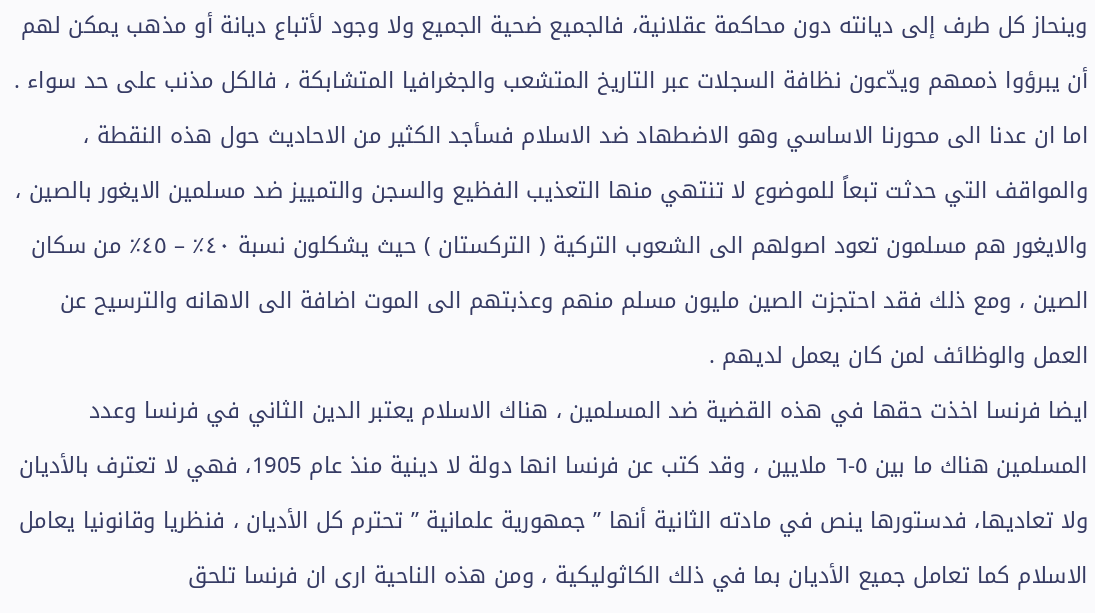وينحاز كل طرف إلى ديانته دون محاكمة عقلانية، فالجميع ضحية الجميع ولا وجود لأتباع ديانة أو مذهب يمكن لهم أن يبرؤوا ذممهم ويدّعون نظافة السجلات عبر التاريخ المتشعب والجغرافيا المتشابكة ، فالكل مذنب على حد سواء .
اما ان عدنا الى محورنا الاساسي وهو الاضطهاد ضد الاسلام فسأجد الكثير من الاحاديث حول هذه النقطة ، والمواقف التي حدثت تبعاً للموضوع لا تنتهي منها التعذيب الفظيع والسجن والتمييز ضد مسلمين الايغور بالصين ، والايغور هم مسلمون تعود اصولهم الى الشعوب التركية ( التركستان ) حيث يشكلون نسبة ٤٠٪ – ٤٥٪ من سكان الصين ، ومع ذلك فقد احتجزت الصين مليون مسلم منهم وعذبتهم الى الموت اضافة الى الاهانه والترسيح عن العمل والوظائف لمن كان يعمل لديهم .
ايضا فرنسا اخذت حقها في هذه القضية ضد المسلمين ، هناك الاسلام يعتبر الدين الثاني في فرنسا وعدد المسلمين هناك ما بين ٥-٦ ملايين ، وقد كتب عن فرنسا انها دولة لا دينية منذ عام 1905، فهي لا تعترف بالأديان ولا تعاديها، فدستورها ينص في مادته الثانية أنها ” جمهورية علمانية ” تحترم كل الأديان ، فنظريا وقانونيا يعامل الاسلام كما تعامل جميع الأديان بما في ذلك الكاثوليكية ، ومن هذه الناحية ارى ان فرنسا تلحق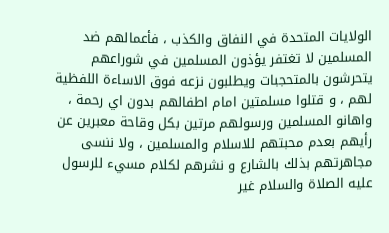الولايات المتحدة في النفاق والكذب ، فأعمالهم ضد المسلمين لا تغتفر يؤذون المسلمين في شوراعهم يتحرشون بالمتحجبات ويطلبون نزعه فوق الاساءة اللفظية لهم ، و قتلوا مسلمتين امام اطفالهم بدون اي رحمة ، واهانو المسلمين ورسولهم مرتين بكل وقاحة معبرين عن رأيهم بعدم محبتهم للاسلام والمسلمين ، ولا ننسى مجاهرتهم بذلك بالشارع و نشرهم لكلام مسيء للرسول عليه الصلاة والسلام غير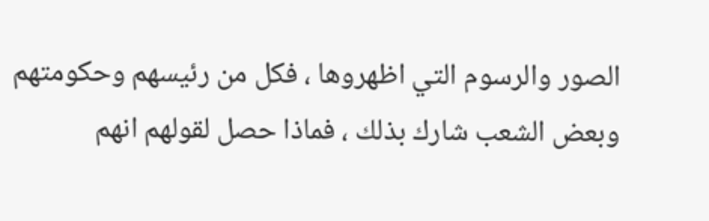الصور والرسوم التي اظهروها ، فكل من رئيسهم وحكومتهم وبعض الشعب شارك بذلك ، فماذا حصل لقولهم انهم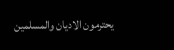يحترمون الاديان والمسلمين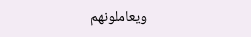ويعاملونهم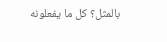بالمثل؟ كل ما يفعلونه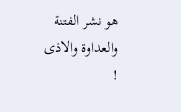هو نشر الفتنة والعداوة والاذى !